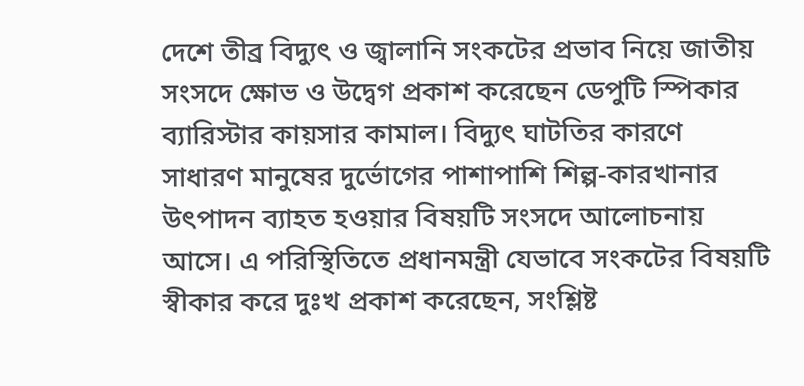দেশে তীব্র বিদ্যুৎ ও জ্বালানি সংকটের প্রভাব নিয়ে জাতীয় সংসদে ক্ষোভ ও উদ্বেগ প্রকাশ করেছেন ডেপুটি স্পিকার ব্যারিস্টার কায়সার কামাল। বিদ্যুৎ ঘাটতির কারণে সাধারণ মানুষের দুর্ভোগের পাশাপাশি শিল্প-কারখানার উৎপাদন ব্যাহত হওয়ার বিষয়টি সংসদে আলোচনায় আসে। এ পরিস্থিতিতে প্রধানমন্ত্রী যেভাবে সংকটের বিষয়টি স্বীকার করে দুঃখ প্রকাশ করেছেন, সংশ্লিষ্ট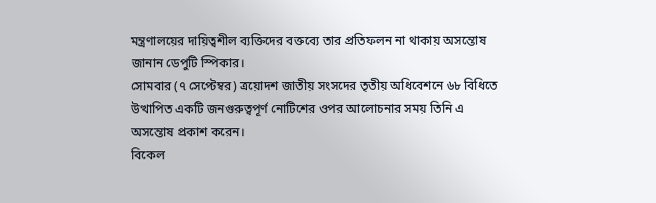মন্ত্রণালয়ের দায়িত্বশীল ব্যক্তিদের বক্তব্যে তার প্রতিফলন না থাকায় অসন্তোষ জানান ডেপুটি স্পিকার।
সোমবার (৭ সেপ্টেম্বর) ত্রয়োদশ জাতীয় সংসদের তৃতীয় অধিবেশনে ৬৮ বিধিতে উত্থাপিত একটি জনগুরুত্বপূর্ণ নোটিশের ওপর আলোচনার সময় তিনি এ অসন্তোষ প্রকাশ করেন।
বিকেল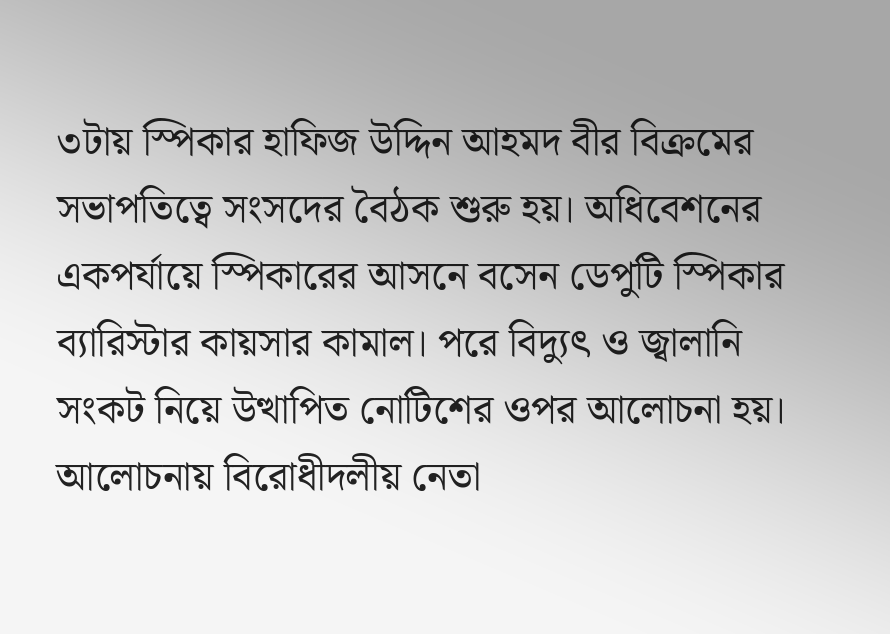৩টায় স্পিকার হাফিজ উদ্দিন আহমদ বীর বিক্রমের সভাপতিত্বে সংসদের বৈঠক শুরু হয়। অধিবেশনের একপর্যায়ে স্পিকারের আসনে বসেন ডেপুটি স্পিকার ব্যারিস্টার কায়সার কামাল। পরে বিদ্যুৎ ও জ্বালানি সংকট নিয়ে উত্থাপিত নোটিশের ওপর আলোচনা হয়।
আলোচনায় বিরোধীদলীয় নেতা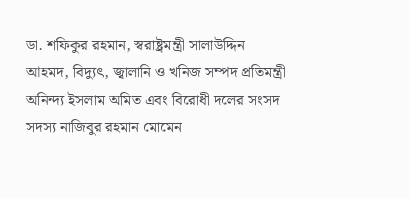ডা. শফিকুর রহমান, স্বরাষ্ট্রমন্ত্রী সালাউদ্দিন আহমদ, বিদ্যুৎ, জ্বালানি ও খনিজ সম্পদ প্রতিমন্ত্রী অনিন্দ্য ইসলাম অমিত এবং বিরোধী দলের সংসদ সদস্য নাজিবুর রহমান মোমেন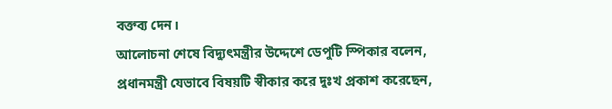বক্তব্য দেন।
আলোচনা শেষে বিদ্যুৎমন্ত্রীর উদ্দেশে ডেপুটি স্পিকার বলেন, প্রধানমন্ত্রী যেভাবে বিষয়টি স্বীকার করে দুঃখ প্রকাশ করেছেন,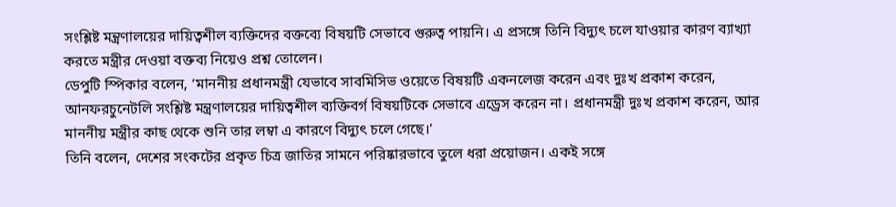সংশ্লিষ্ট মন্ত্রণালয়ের দায়িত্বশীল ব্যক্তিদের বক্তব্যে বিষয়টি সেভাবে গুরুত্ব পায়নি। এ প্রসঙ্গে তিনি বিদ্যুৎ চলে যাওয়ার কারণ ব্যাখ্যা করতে মন্ত্রীর দেওয়া বক্তব্য নিয়েও প্রশ্ন তোলেন।
ডেপুটি স্পিকার বলেন, ‘মাননীয় প্রধানমন্ত্রী যেভাবে সাবমিসিভ ওয়েতে বিষয়টি একনলেজ করেন এবং দুঃখ প্রকাশ করেন, আনফরচুনেটলি সংশ্লিষ্ট মন্ত্রণালয়ের দায়িত্বশীল ব্যক্তিবর্গ বিষয়টিকে সেভাবে এড্রেস করেন না। প্রধানমন্ত্রী দুঃখ প্রকাশ করেন, আর মাননীয় মন্ত্রীর কাছ থেকে শুনি তার লম্বা এ কারণে বিদ্যুৎ চলে গেছে।’
তিনি বলেন, দেশের সংকটের প্রকৃত চিত্র জাতির সামনে পরিষ্কারভাবে তুলে ধরা প্রয়োজন। একই সঙ্গে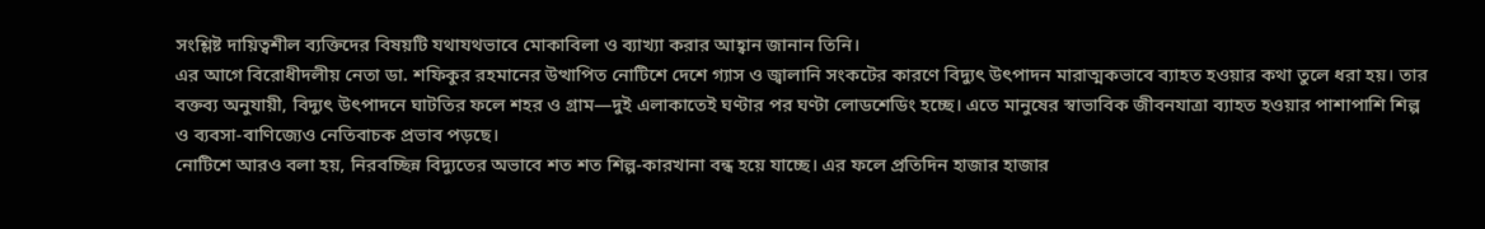সংশ্লিষ্ট দায়িত্বশীল ব্যক্তিদের বিষয়টি যথাযথভাবে মোকাবিলা ও ব্যাখ্যা করার আহ্বান জানান তিনি।
এর আগে বিরোধীদলীয় নেতা ডা. শফিকুর রহমানের উত্থাপিত নোটিশে দেশে গ্যাস ও জ্বালানি সংকটের কারণে বিদ্যুৎ উৎপাদন মারাত্মকভাবে ব্যাহত হওয়ার কথা তুলে ধরা হয়। তার বক্তব্য অনুযায়ী, বিদ্যুৎ উৎপাদনে ঘাটতির ফলে শহর ও গ্রাম—দুই এলাকাতেই ঘণ্টার পর ঘণ্টা লোডশেডিং হচ্ছে। এতে মানুষের স্বাভাবিক জীবনযাত্রা ব্যাহত হওয়ার পাশাপাশি শিল্প ও ব্যবসা-বাণিজ্যেও নেতিবাচক প্রভাব পড়ছে।
নোটিশে আরও বলা হয়, নিরবচ্ছিন্ন বিদ্যুতের অভাবে শত শত শিল্প-কারখানা বন্ধ হয়ে যাচ্ছে। এর ফলে প্রতিদিন হাজার হাজার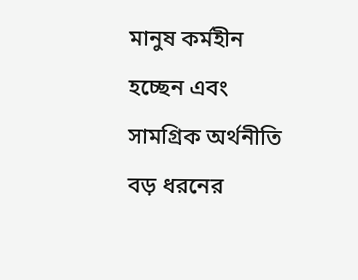মানুষ কর্মহীন হচ্ছেন এবং সামগ্রিক অর্থনীতি বড় ধরনের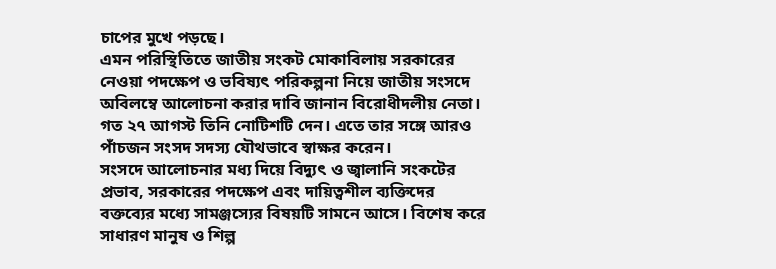চাপের মুখে পড়ছে।
এমন পরিস্থিতিতে জাতীয় সংকট মোকাবিলায় সরকারের নেওয়া পদক্ষেপ ও ভবিষ্যৎ পরিকল্পনা নিয়ে জাতীয় সংসদে অবিলম্বে আলোচনা করার দাবি জানান বিরোধীদলীয় নেতা। গত ২৭ আগস্ট তিনি নোটিশটি দেন। এতে তার সঙ্গে আরও পাঁচজন সংসদ সদস্য যৌথভাবে স্বাক্ষর করেন।
সংসদে আলোচনার মধ্য দিয়ে বিদ্যুৎ ও জ্বালানি সংকটের প্রভাব, সরকারের পদক্ষেপ এবং দায়িত্বশীল ব্যক্তিদের বক্তব্যের মধ্যে সামঞ্জস্যের বিষয়টি সামনে আসে। বিশেষ করে সাধারণ মানুষ ও শিল্প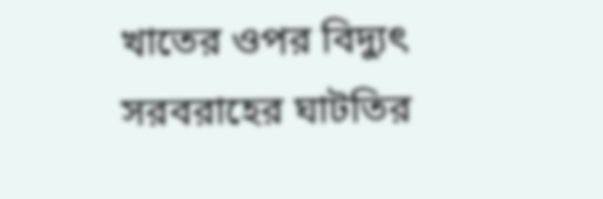খাতের ওপর বিদ্যুৎ সরবরাহের ঘাটতির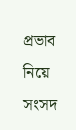প্রভাব নিয়ে সংসদ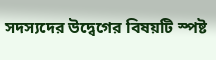সদস্যদের উদ্বেগের বিষয়টি স্পষ্ট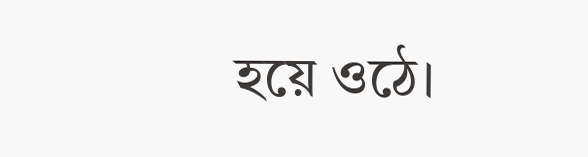হয়ে ওঠে।